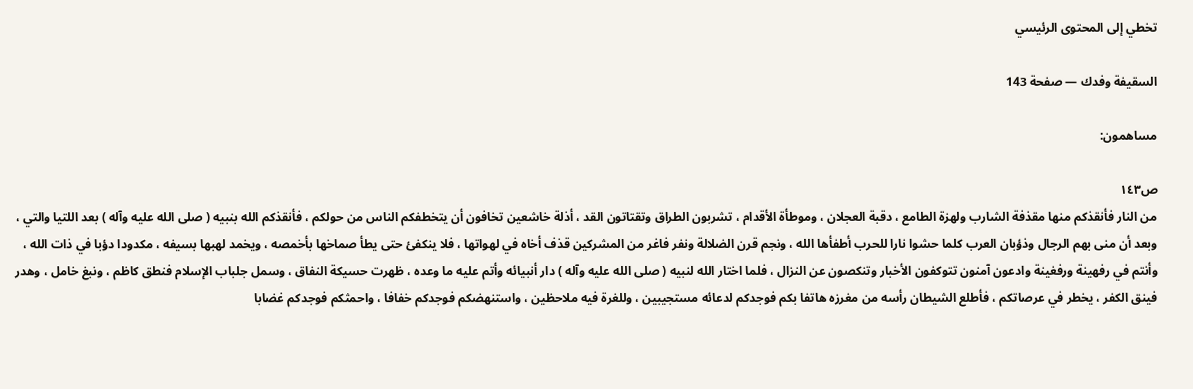تخطي إلى المحتوى الرئيسي

السقيفة وفدك — صفحة 143

مساهمون:

ص١٤٣
من النار فأنقذكم منها مقذفة الشارب ولهزة الطامع ، دقبة العجلان ، وموطأة الأقدام ، تشربون الطراق وتقتاتون القد ، أذلة خاشعين تخافون أن يتخطفكم الناس من حولكم ، فأنقذكم الله بنبيه ( صلى الله عليه وآله ) بعد اللتيا والتي ، وبعد أن منى بهم الرجال وذؤبان العرب كلما حشوا نارا للحرب أطفأها الله ، ونجم قرن الضلالة ونفر فاغر من المشركين قذف أخاه في لهواتها ، فلا ينكفئ حتى يطأ صماخها بأخمصه ، ويخمد لهبها بسيفه ، مكدودا دؤبا في ذات الله ، وأنتم في رفهينة ورفغينة وادعون آمنون تتوكفون الأخبار وتنكصون عن النزال ، فلما اختار الله لنبيه ( صلى الله عليه وآله ) دار أنبيائه وأتم عليه ما وعده ، ظهرت حسيكة النفاق ، وسمل جلباب الإسلام فنطق كاظم ، ونبغ خامل ، وهدر فينق الكفر ، يخطر في عرصاتكم ، فأطلع الشيطان رأسه من مغرزه هاتفا بكم فوجدكم لدعائه مستجيبين ، وللغرة فيه ملاحظين ، واستنهضكم فوجدكم خفافا ، واحمثكم فوجدكم غضابا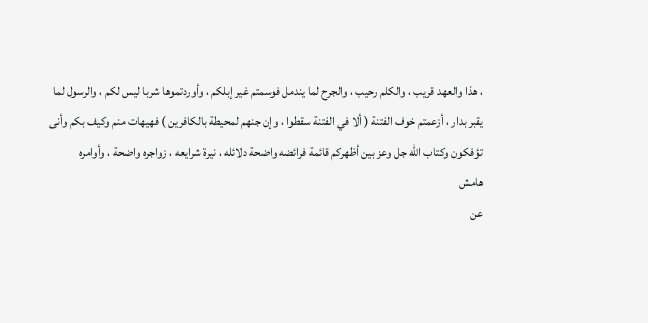، هذا والعهد قريب ، والكلم رحيب ، والجرح لما يندمل فوسمتم غير إبلكم ، وأوردتموها شربا ليس لكم ، والرسول لما يقبر بدار ، أزعمتم خوف الفتنة ( ألا في الفتنة سقطوا ، وإن جنهم لمحيطة بالكافرين ) فهيهات منم وكيف بكم وأنى تؤفكون وكتاب الله جل وعز بين أظهركم قائمة فرائضه واضحة دلائله ، نيرة شرايعه ، زواجره واضحة ، وأوامره
هامش
عن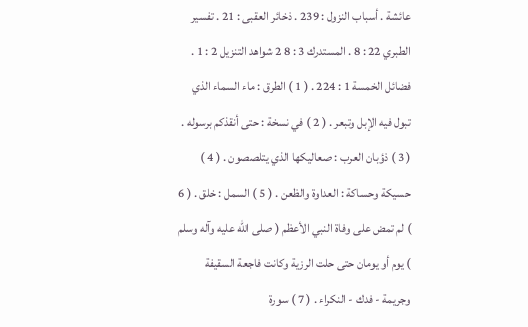عائشة . أسباب النزول : 239 . ذخائر العقبى : 21 . تفسير الطبري 22 : 8 . المستدرك 3 : 8 2 شواهد التنزيل 2 : 1 . فضائل الخمسة 1 : 224 . ( 1 ) الطرق : ماء السماء الذي تبول فيه الإبل وتبعر . ( 2 ) في نسخة : حتى أنقذكم برسوله . ( 3 ) ذؤبان العرب : صعاليكها الذي يتلصصون . ( 4 ) حسيكة وحساكة : العداوة والظعن . ( 5 ) السمل : خلق . ( 6 ) لم تمض على وفاة النبي الأعظم ( صلى الله عليه وآله وسلم ) يوم أو يومان حتى حلت الرزية وكانت فاجعة السقيفة وجريمة - فدك - النكراء . ( 7 ) سورة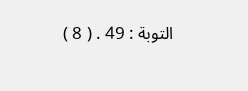التوبة : 49 . ( 8 )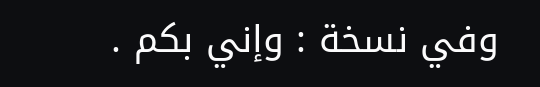وفي نسخة : وإني بكم .